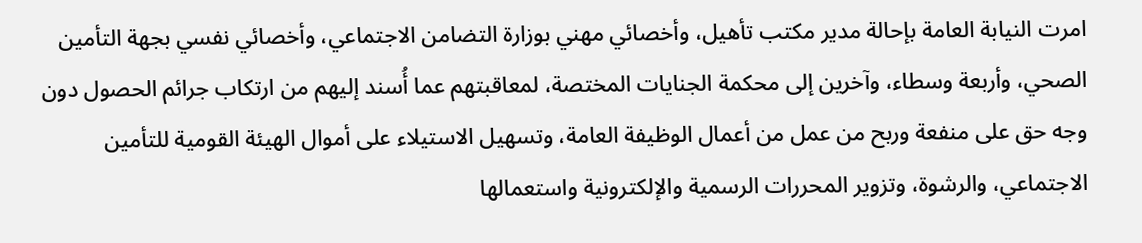امرت النيابة العامة بإحالة مدير مكتب تأهيل، وأخصائي مهني بوزارة التضامن الاجتماعي، وأخصائي نفسي بجهة التأمين الصحي، وأربعة وسطاء، وآخرين إلى محكمة الجنايات المختصة، لمعاقبتهم عما أُسند إليهم من ارتكاب جرائم الحصول دون وجه حق على منفعة وربح من عمل من أعمال الوظيفة العامة، وتسهيل الاستيلاء على أموال الهيئة القومية للتأمين الاجتماعي، والرشوة، وتزوير المحررات الرسمية والإلكترونية واستعمالها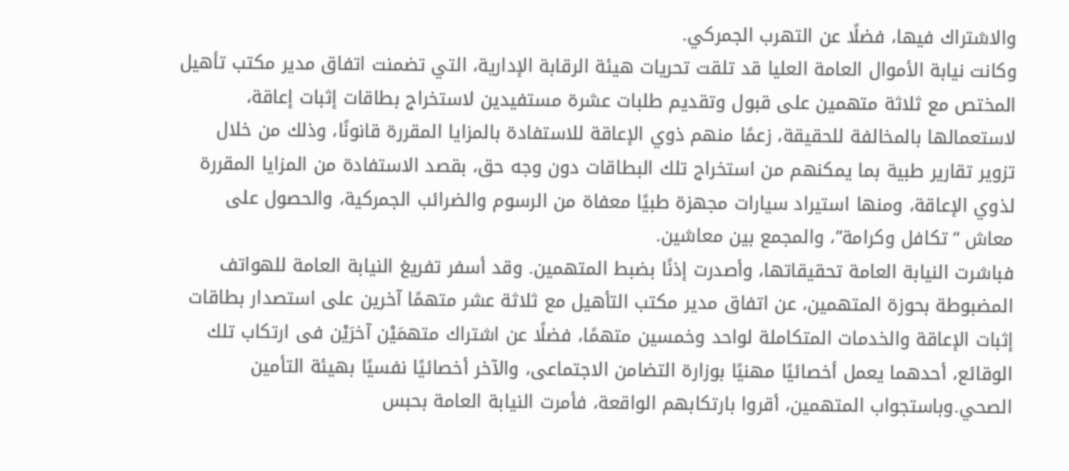والاشتراك فيها، فضلًا عن التهرب الجمركي.
وكانت نيابة الأموال العامة العليا قد تلقت تحريات هيئة الرقابة الإدارية، التي تضمنت اتفاق مدير مكتب تأهيل المختص مع ثلاثة متهمين على قبول وتقديم طلبات عشرة مستفيدين لاستخراج بطاقات إثبات إعاقة، لاستعمالها بالمخالفة للحقيقة، زعمًا منهم ذوي الإعاقة للاستفادة بالمزايا المقررة قانونًا، وذلك من خلال تزوير تقارير طبية بما يمكنهم من استخراج تلك البطاقات دون وجه حق، بقصد الاستفادة من المزايا المقررة لذوي الإعاقة، ومنها استيراد سيارات مجهزة طبيًا معفاة من الرسوم والضرائب الجمركية، والحصول على معاش “تكافل وكرامة”، والمجمع بين معاشين.
فباشرت النيابة العامة تحقيقاتها، وأصدرت إذنًا بضبط المتهمين. وقد أسفر تفريغ النيابة العامة للهواتف المضبوطة بحوزة المتهمين، عن اتفاق مدير مكتب التأهيل مع ثلاثة عشر متهمًا آخرين على استصدار بطاقات إثبات الإعاقة والخدمات المتكاملة لواحد وخمسين متهمًا، فضلًا عن اشتراك متهمَيْن آخرَيْن فى ارتكاب تلك الوقائع، أحدهما يعمل أخصائيًا مهنيًا بوزارة التضامن الاجتماعى، والآخر أخصائيًا نفسيًا بهيئة التأمين الصحي.وباستجواب المتهمين، أقروا بارتكابهم الواقعة، فأمرت النيابة العامة بحبس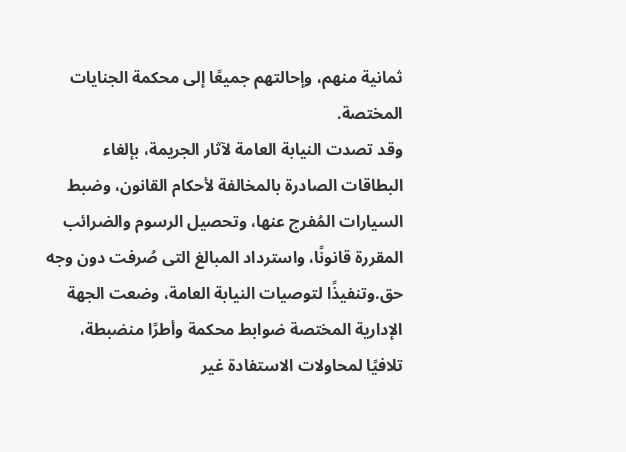ثمانية منهم، وإحالتهم جميعًا إلى محكمة الجنايات المختصة.
وقد تصدت النيابة العامة لآثار الجريمة، بإلغاء البطاقات الصادرة بالمخالفة لأحكام القانون، وضبط السيارات المُفرج عنها، وتحصيل الرسوم والضرائب المقررة قانونًا، واسترداد المبالغ التى صُرفت دون وجه حق.وتنفيذًا لتوصيات النيابة العامة، وضعت الجهة الإدارية المختصة ضوابط محكمة وأطرًا منضبطة، تلافيًا لمحاولات الاستفادة غير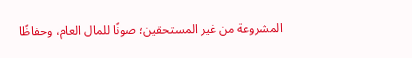المشروعة من غير المستحقين؛ صونًا للمال العام، وحفاظًا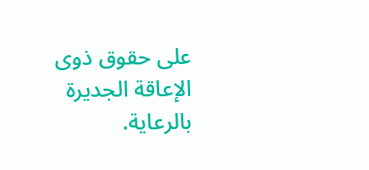على حقوق ذوى الإعاقة الجديرة بالرعاية.